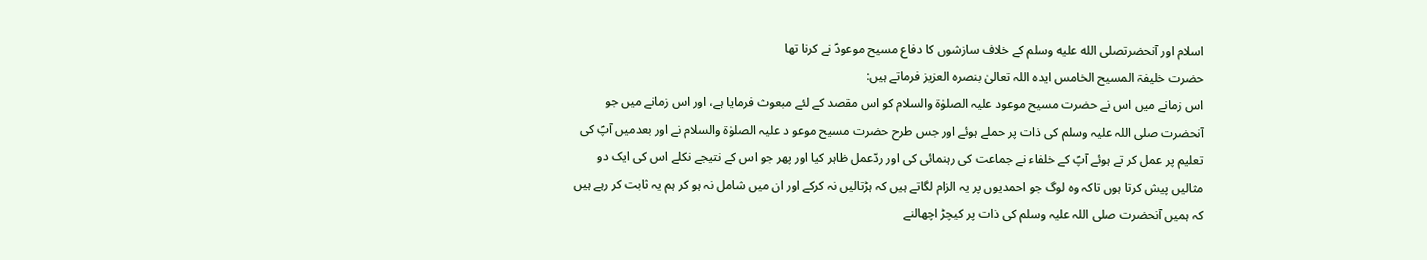اسلام اور آنحضرتصلى الله عليه وسلم کے خلاف سازشوں کا دفاع مسیح موعودؑ نے کرنا تھا
حضرت خلیفۃ المسیح الخامس ایدہ اللہ تعالیٰ بنصرہ العزیز فرماتے ہیں:
اس زمانے میں اس نے حضرت مسیح موعود علیہ الصلوٰۃ والسلام کو اس مقصد کے لئے مبعوث فرمایا ہے، اور اس زمانے میں جو آنحضرت صلی اللہ علیہ وسلم کی ذات پر حملے ہوئے اور جس طرح حضرت مسیح موعو د علیہ الصلوٰۃ والسلام نے اور بعدمیں آپؑ کی تعلیم پر عمل کر تے ہوئے آپؑ کے خلفاء نے جماعت کی رہنمائی کی اور ردّعمل ظاہر کیا اور پھر جو اس کے نتیجے نکلے اس کی ایک دو مثالیں پیش کرتا ہوں تاکہ وہ لوگ جو احمدیوں پر یہ الزام لگاتے ہیں کہ ہڑتالیں نہ کرکے اور ان میں شامل نہ ہو کر ہم یہ ثابت کر رہے ہیں کہ ہمیں آنحضرت صلی اللہ علیہ وسلم کی ذات پر کیچڑ اچھالنے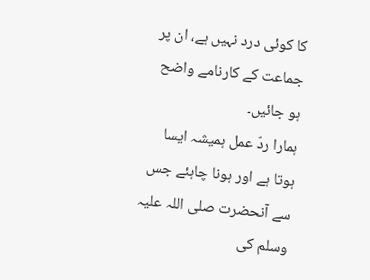کا کوئی درد نہیں ہے، ان پر جماعت کے کارنامے واضح ہو جائیں۔
ہمارا ردّ عمل ہمیشہ ایسا ہوتا ہے اور ہونا چاہئے جس سے آنحضرت صلی اللہ علیہ وسلم کی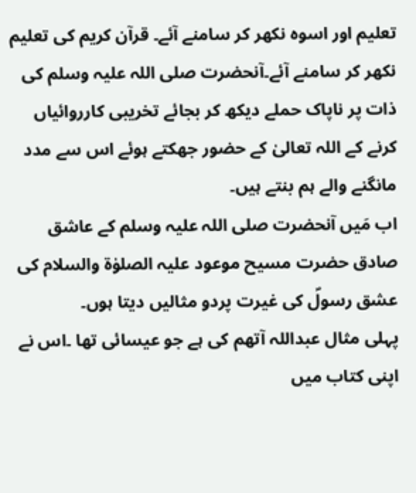تعلیم اور اسوہ نکھر کر سامنے آئے۔ قرآن کریم کی تعلیم نکھر کر سامنے آئے۔آنحضرت صلی اللہ علیہ وسلم کی ذات پر ناپاک حملے دیکھ کر بجائے تخریبی کارروائیاں کرنے کے اللہ تعالیٰ کے حضور جھکتے ہوئے اس سے مدد مانگنے والے ہم بنتے ہیں۔
اب مَیں آنحضرت صلی اللہ علیہ وسلم کے عاشق صادق حضرت مسیح موعود علیہ الصلوٰۃ والسلام کی عشق رسولؐ کی غیرت پردو مثالیں دیتا ہوں۔
پہلی مثال عبداللہ آتھم کی ہے جو عیسائی تھا ۔اس نے اپنی کتاب میں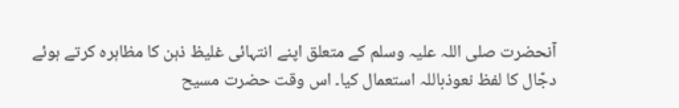آنحضرت صلی اللہ علیہ وسلم کے متعلق اپنے انتہائی غلیظ ذہن کا مظاہرہ کرتے ہوئے دجّال کا لفظ نعوذباللہ استعمال کیا۔ اس وقت حضرت مسیح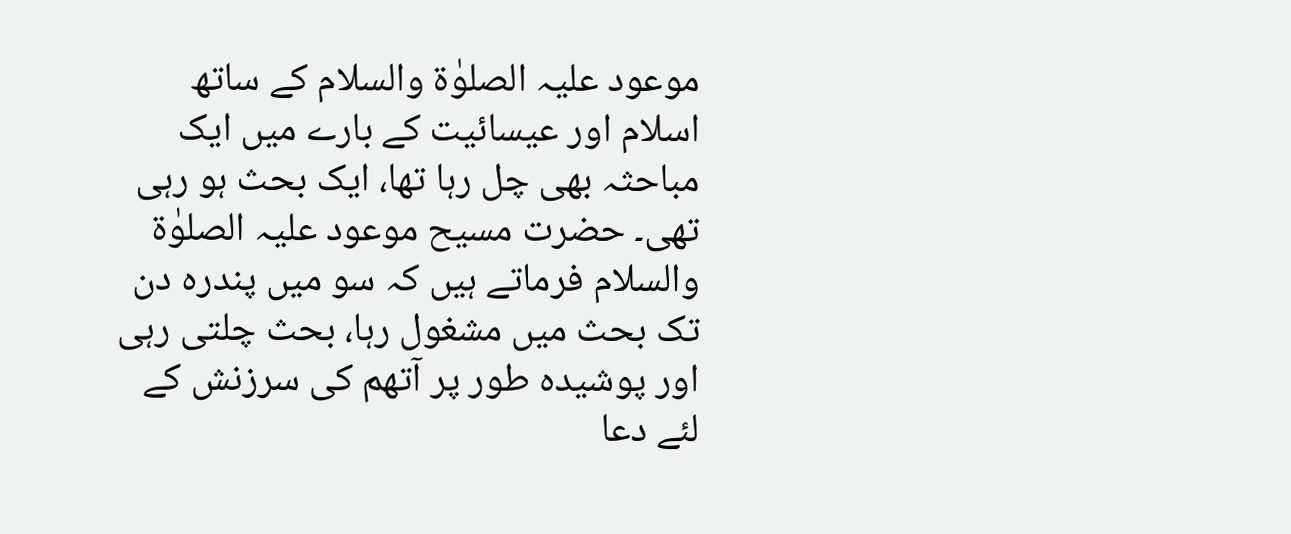موعود علیہ الصلوٰۃ والسلام کے ساتھ اسلام اور عیسائیت کے بارے میں ایک مباحثہ بھی چل رہا تھا، ایک بحث ہو رہی تھی۔ حضرت مسیح موعود علیہ الصلوٰۃ والسلام فرماتے ہیں کہ سو میں پندرہ دن تک بحث میں مشغول رہا، بحث چلتی رہی اور پوشیدہ طور پر آتھم کی سرزنش کے لئے دعا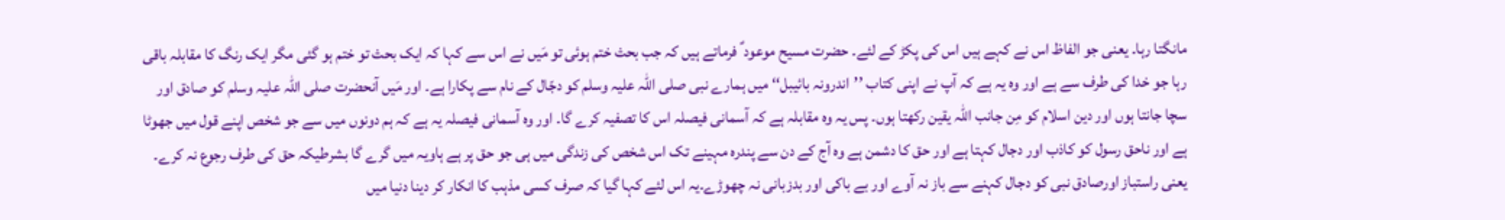مانگتا رہا۔ یعنی جو الفاظ اس نے کہے ہیں اس کی پکڑ کے لئے۔ حضرت مسیح موعود ؑ فرماتے ہیں کہ جب بحث ختم ہوئی تو مَیں نے اس سے کہا کہ ایک بحث تو ختم ہو گئی مگر ایک رنگ کا مقابلہ باقی رہا جو خدا کی طرف سے ہے اور وہ یہ ہے کہ آپ نے اپنی کتاب ’’اندرونہ بائیبل‘‘ میں ہمارے نبی صلی اللہ علیہ وسلم کو دجّال کے نام سے پکارا ہے۔ اور مَیں آنحضرت صلی اللہ علیہ وسلم کو صادق اور سچا جانتا ہوں اور دین اسلام کو مِن جانب اللہ یقین رکھتا ہوں۔ پس یہ وہ مقابلہ ہے کہ آسمانی فیصلہ اس کا تصفیہ کرے گا۔ اور وہ آسمانی فیصلہ یہ ہے کہ ہم دونوں میں سے جو شخص اپنے قول میں جھوٹا ہے اور ناحق رسول کو کاذب اور دجال کہتا ہے اور حق کا دشمن ہے وہ آج کے دن سے پندرہ مہینے تک اس شخص کی زندگی میں ہی جو حق پر ہے ہاویہ میں گرے گا بشرطیکہ حق کی طرف رجوع نہ کرے۔ یعنی راستباز اورصادق نبی کو دجال کہنے سے باز نہ آوے اور بے باکی اور بدزبانی نہ چھوڑے۔یہ اس لئے کہا گیا کہ صرف کسی مذہب کا انکار کر دینا دنیا میں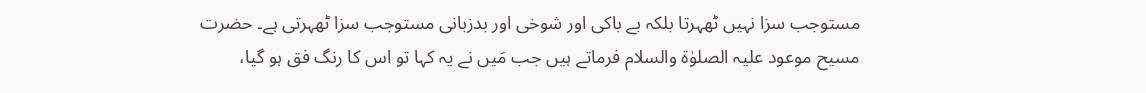مستوجب سزا نہیں ٹھہرتا بلکہ بے باکی اور شوخی اور بدزبانی مستوجب سزا ٹھہرتی ہے۔ حضرت مسیح موعود علیہ الصلوٰۃ والسلام فرماتے ہیں جب مَیں نے یہ کہا تو اس کا رنگ فق ہو گیا،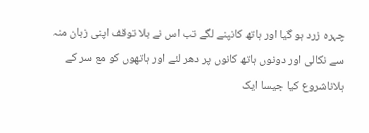چہرہ زرد ہو گیا اور ہاتھ کانپنے لگے تب اس نے بلا توقف اپنی زبان منہ سے نکالی اور دونوں ہاتھ کانوں پر دھر لئے اور ہاتھوں کو مع سر کے ہلاناشروع کیا جیسا ایک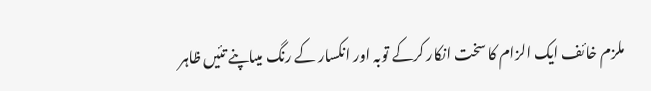ملزم خائف ایک الزام کا سخت انکار کرکے توبہ اور انکسار کے رنگ میںاپنے تئیں ظاہر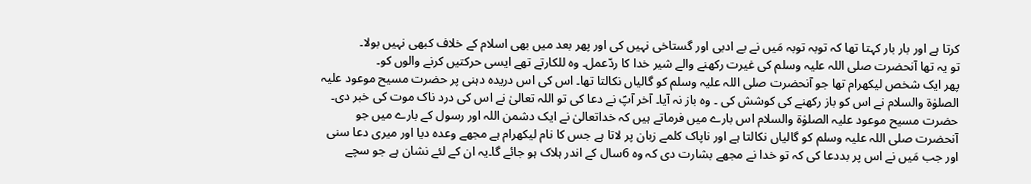کرتا ہے اور بار بار کہتا تھا کہ توبہ توبہ مَیں نے بے ادبی اور گستاخی نہیں کی اور پھر بعد میں بھی اسلام کے خلاف کبھی نہیں بولا۔
تو یہ تھا آنحضرت صلی اللہ علیہ وسلم کی غیرت رکھنے والے شیر خدا کا ردّعمل۔ وہ للکارتے تھے ایسی حرکتیں کرنے والوں کو۔
پھر ایک شخص لیکھرام تھا جو آنحضرت صلی اللہ علیہ وسلم کو گالیاں نکالتا تھا۔ اس کی اس دریدہ دہنی پر حضرت مسیح موعود علیہ الصلوٰۃ والسلام نے اس کو باز رکھنے کی کوشش کی ۔ وہ باز نہ آیا۔ آخر آپؑ نے دعا کی تو اللہ تعالیٰ نے اس کی درد ناک موت کی خبر دی۔
حضرت مسیح موعود علیہ الصلوٰۃ والسلام اس بارے میں فرماتے ہیں کہ خداتعالیٰ نے ایک دشمن اللہ اور رسول کے بارے میں جو آنحضرت صلی اللہ علیہ وسلم کو گالیاں نکالتا ہے اور ناپاک کلمے زبان پر لاتا ہے جس کا نام لیکھرام ہے مجھے وعدہ دیا اور میری دعا سنی اور جب مَیں نے اس پر بددعا کی کہ تو خدا نے مجھے بشارت دی کہ وہ 6سال کے اندر ہلاک ہو جائے گا۔یہ ان کے لئے نشان ہے جو سچے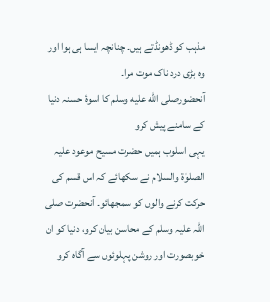مذہب کو ڈھونڈتے ہیں۔ چنانچہ ایسا ہی ہوا اور وہ بڑی درد ناک موت مرا۔
آنحضورصلى الله عليه وسلم کا اسوۂ حسنہ دنیا کے سامنے پیش کرو
یہی اسلوب ہمیں حضرت مسیح موعود علیہ الصلوٰۃ والسلام نے سکھائے کہ اس قسم کی حرکت کرنے والوں کو سمجھائو۔ آنحضرت صلی اللہ علیہ وسلم کے محاسن بیان کرو، دنیا کو ان خوبصورت اور روشن پہلوئوں سے آگاہ کرو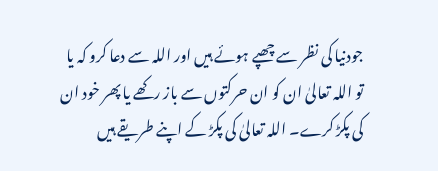جودنیا کی نظر سے چھپے ہوئے ہیں اور اللہ سے دعا کرو کہ یا تو اللہ تعالیٰ ان کو ان حرکتوں سے باز رکھے یا پھر خود ان کی پکڑ کرے۔ اللہ تعالیٰ کی پکڑ کے اپنے طریقے ہیں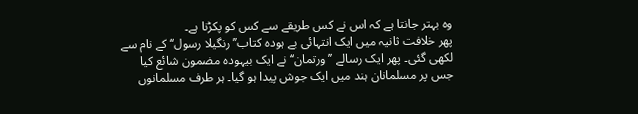وہ بہتر جانتا ہے کہ اس نے کس طریقے سے کس کو پکڑنا ہے۔
پھر خلافت ثانیہ میں ایک انتہائی بے ہودہ کتاب’’ رنگیلا رسول‘‘ کے نام سے لکھی گئی۔ پھر ایک رسالے ’’ورتمان‘‘ نے ایک بیہودہ مضمون شائع کیا جس پر مسلمانان ہند میں ایک جوش پیدا ہو گیا۔ ہر طرف مسلمانوں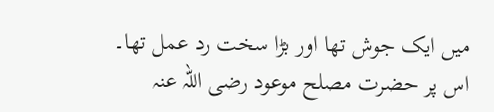میں ایک جوش تھا اور بڑا سخت رد عمل تھا۔
اس پر حضرت مصلح موعود رضی اللہ عنہ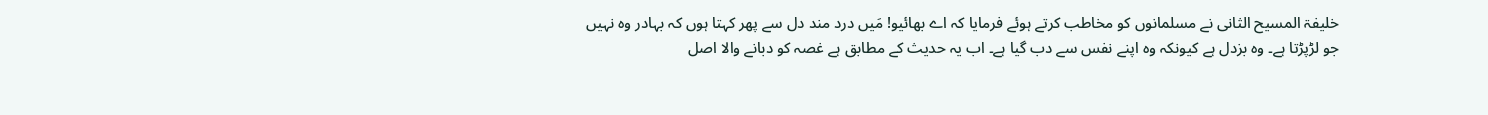خلیفۃ المسیح الثانی نے مسلمانوں کو مخاطب کرتے ہوئے فرمایا کہ اے بھائیو! مَیں درد مند دل سے پھر کہتا ہوں کہ بہادر وہ نہیں جو لڑپڑتا ہے۔ وہ بزدل ہے کیونکہ وہ اپنے نفس سے دب گیا ہے۔ اب یہ حدیث کے مطابق ہے غصہ کو دبانے والا اصل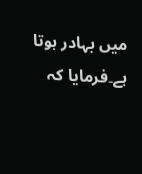میں بہادر ہوتا ہے۔فرمایا کہ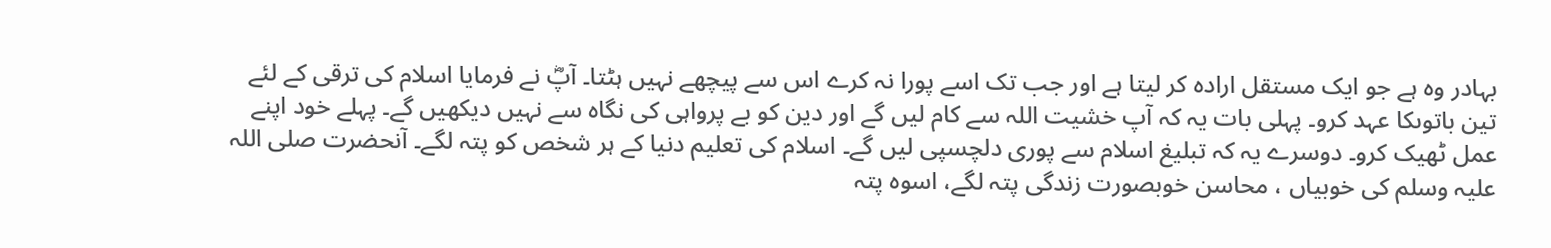بہادر وہ ہے جو ایک مستقل ارادہ کر لیتا ہے اور جب تک اسے پورا نہ کرے اس سے پیچھے نہیں ہٹتا۔ آپؓ نے فرمایا اسلام کی ترقی کے لئے تین باتوںکا عہد کرو۔ پہلی بات یہ کہ آپ خشیت اللہ سے کام لیں گے اور دین کو بے پرواہی کی نگاہ سے نہیں دیکھیں گے۔ پہلے خود اپنے عمل ٹھیک کرو۔ دوسرے یہ کہ تبلیغ اسلام سے پوری دلچسپی لیں گے۔ اسلام کی تعلیم دنیا کے ہر شخص کو پتہ لگے۔ آنحضرت صلی اللہ علیہ وسلم کی خوبیاں ، محاسن خوبصورت زندگی پتہ لگے، اسوہ پتہ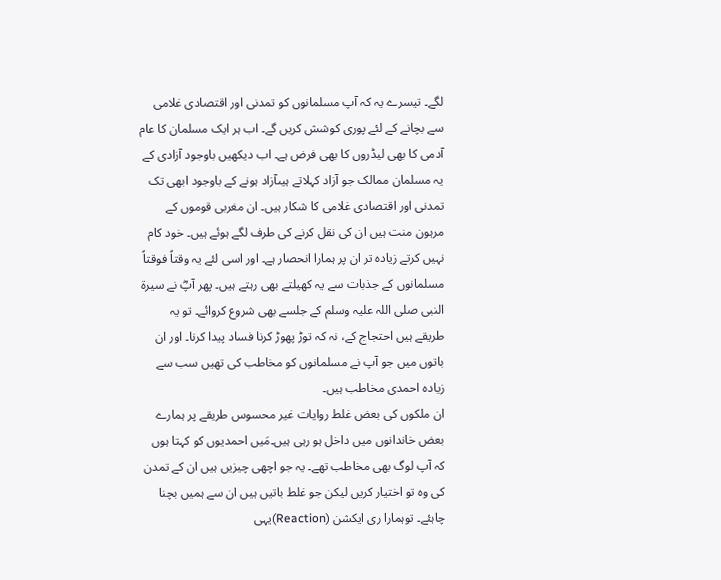لگے۔ تیسرے یہ کہ آپ مسلمانوں کو تمدنی اور اقتصادی غلامی سے بچانے کے لئے پوری کوشش کریں گے۔ اب ہر ایک مسلمان کا عام آدمی کا بھی لیڈروں کا بھی فرض ہے۔ اب دیکھیں باوجود آزادی کے یہ مسلمان ممالک جو آزاد کہلاتے ہیںآزاد ہونے کے باوجود ابھی تک تمدنی اور اقتصادی غلامی کا شکار ہیں۔ ان مغربی قوموں کے مرہون منت ہیں ان کی نقل کرنے کی طرف لگے ہوئے ہیں۔ خود کام نہیں کرتے زیادہ تر ان پر ہمارا انحصار ہے۔ اور اسی لئے یہ وقتاً فوقتاً مسلمانوں کے جذبات سے یہ کھیلتے بھی رہتے ہیں۔ پھر آپؓ نے سیرۃ النبی صلی اللہ علیہ وسلم کے جلسے بھی شروع کروائے۔ تو یہ طریقے ہیں احتجاج کے، نہ کہ توڑ پھوڑ کرنا فساد پیدا کرنا۔ اور ان باتوں میں جو آپ نے مسلمانوں کو مخاطب کی تھیں سب سے زیادہ احمدی مخاطب ہیں۔
ان ملکوں کی بعض غلط روایات غیر محسوس طریقے پر ہمارے بعض خاندانوں میں داخل ہو رہی ہیں۔مَیں احمدیوں کو کہتا ہوں کہ آپ لوگ بھی مخاطب تھے۔ یہ جو اچھی چیزیں ہیں ان کے تمدن کی وہ تو اختیار کریں لیکن جو غلط باتیں ہیں ان سے ہمیں بچنا چاہئے۔ توہمارا ری ایکشن (Reaction)یہی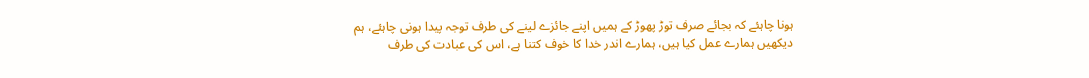ہونا چاہئے کہ بجائے صرف توڑ پھوڑ کے ہمیں اپنے جائزے لینے کی طرف توجہ پیدا ہونی چاہئے، ہم دیکھیں ہمارے عمل کیا ہیں، ہمارے اندر خدا کا خوف کتنا ہے، اس کی عبادت کی طرف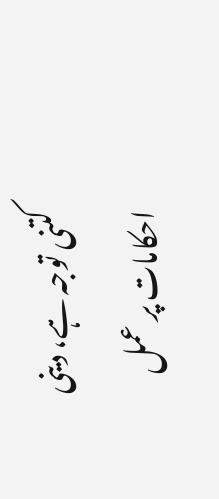کتنی توجہ ہے، دینی احکامات پر عمل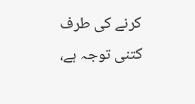کرنے کی طرف کتنی توجہ ہے،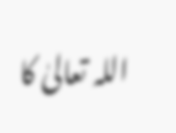اللہ تعالیٰ کا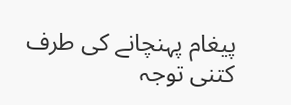پیغام پہنچانے کی طرف کتنی توجہ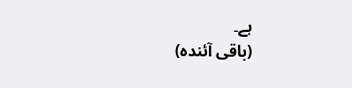ہے۔
(باقی آئندہ)